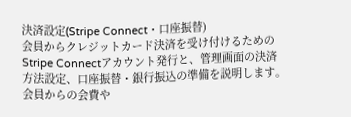決済設定(Stripe Connect・口座振替)
会員からクレジットカード決済を受け付けるためのStripe Connectアカウント発行と、管理画面の決済方法設定、口座振替・銀行振込の準備を説明します。
会員からの会費や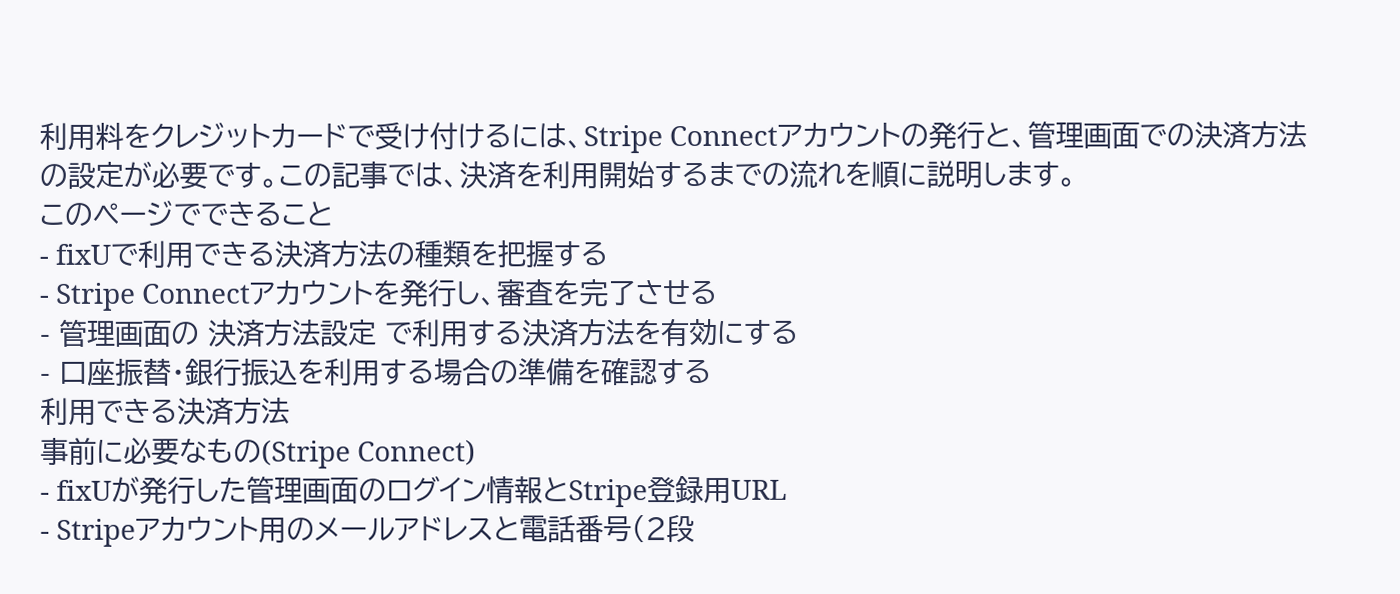利用料をクレジットカードで受け付けるには、Stripe Connectアカウントの発行と、管理画面での決済方法の設定が必要です。この記事では、決済を利用開始するまでの流れを順に説明します。
このページでできること
- fixUで利用できる決済方法の種類を把握する
- Stripe Connectアカウントを発行し、審査を完了させる
- 管理画面の 決済方法設定 で利用する決済方法を有効にする
- 口座振替・銀行振込を利用する場合の準備を確認する
利用できる決済方法
事前に必要なもの(Stripe Connect)
- fixUが発行した管理画面のログイン情報とStripe登録用URL
- Stripeアカウント用のメールアドレスと電話番号(2段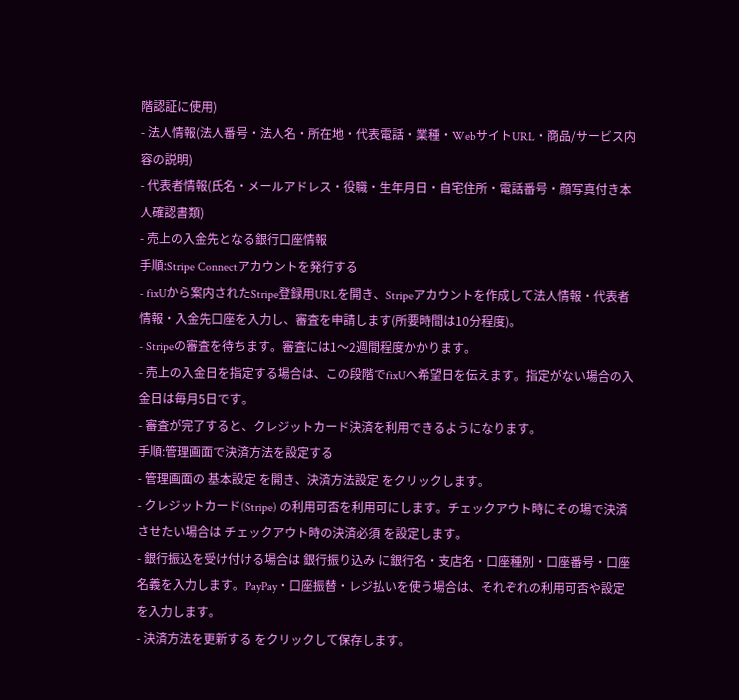階認証に使用)
- 法人情報(法人番号・法人名・所在地・代表電話・業種・WebサイトURL・商品/サービス内容の説明)
- 代表者情報(氏名・メールアドレス・役職・生年月日・自宅住所・電話番号・顔写真付き本人確認書類)
- 売上の入金先となる銀行口座情報
手順:Stripe Connectアカウントを発行する
- fixUから案内されたStripe登録用URLを開き、Stripeアカウントを作成して法人情報・代表者情報・入金先口座を入力し、審査を申請します(所要時間は10分程度)。
- Stripeの審査を待ちます。審査には1〜2週間程度かかります。
- 売上の入金日を指定する場合は、この段階でfixUへ希望日を伝えます。指定がない場合の入金日は毎月5日です。
- 審査が完了すると、クレジットカード決済を利用できるようになります。
手順:管理画面で決済方法を設定する
- 管理画面の 基本設定 を開き、決済方法設定 をクリックします。
- クレジットカード(Stripe) の利用可否を利用可にします。チェックアウト時にその場で決済させたい場合は チェックアウト時の決済必須 を設定します。
- 銀行振込を受け付ける場合は 銀行振り込み に銀行名・支店名・口座種別・口座番号・口座名義を入力します。PayPay・口座振替・レジ払いを使う場合は、それぞれの利用可否や設定を入力します。
- 決済方法を更新する をクリックして保存します。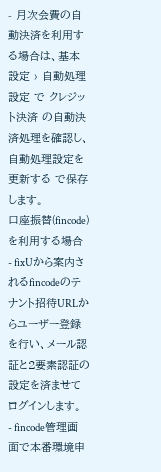- 月次会費の自動決済を利用する場合は、基本設定 › 自動処理設定 で クレジット決済 の自動決済処理を確認し、自動処理設定を更新する で保存します。
口座振替(fincode)を利用する場合
- fixUから案内されるfincodeのテナント招待URLからユーザー登録を行い、メール認証と2要素認証の設定を済ませてログインします。
- fincode管理画面で本番環境申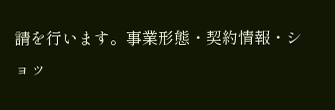請を行います。事業形態・契約情報・ショッ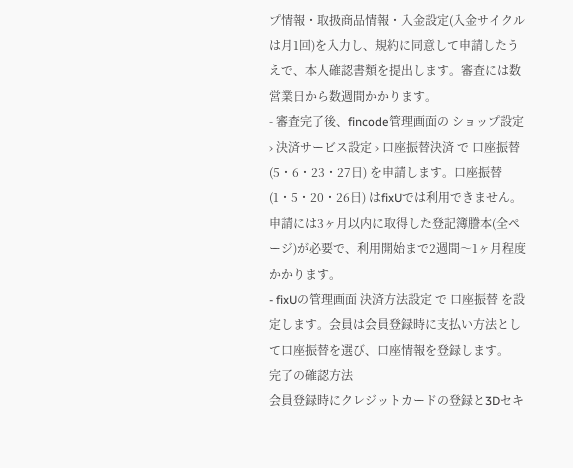プ情報・取扱商品情報・入金設定(入金サイクルは月1回)を入力し、規約に同意して申請したうえで、本人確認書類を提出します。審査には数営業日から数週間かかります。
- 審査完了後、fincode管理画面の ショップ設定 › 決済サービス設定 › 口座振替決済 で 口座振替(5・6・23・27日) を申請します。口座振替(1・5・20・26日) はfixUでは利用できません。申請には3ヶ月以内に取得した登記簿謄本(全ページ)が必要で、利用開始まで2週間〜1ヶ月程度かかります。
- fixUの管理画面 決済方法設定 で 口座振替 を設定します。会員は会員登録時に支払い方法として口座振替を選び、口座情報を登録します。
完了の確認方法
会員登録時にクレジットカードの登録と3Dセキ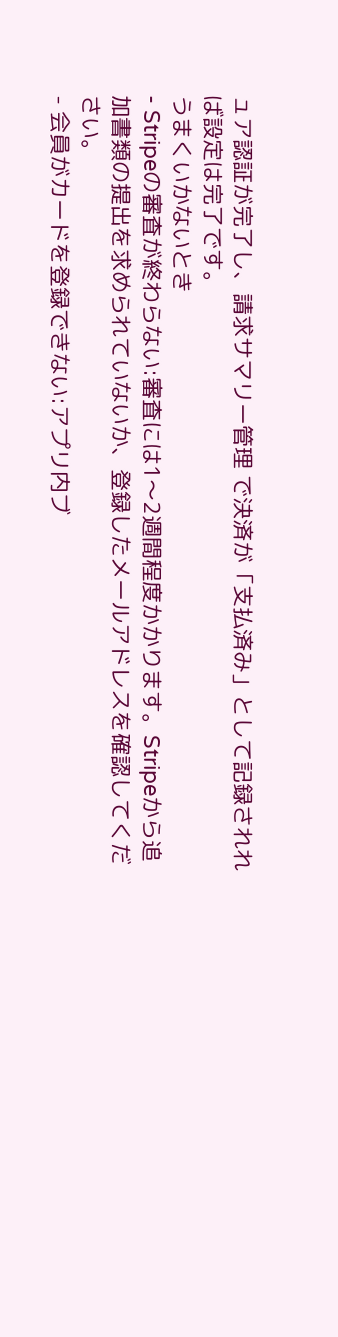ュア認証が完了し、請求サマリー管理 で決済が「支払済み」として記録されれば設定は完了です。
うまくいかないとき
- Stripeの審査が終わらない:審査には1〜2週間程度かかります。Stripeから追加書類の提出を求められていないか、登録したメールアドレスを確認してください。
- 会員がカードを登録できない:アプリ内ブ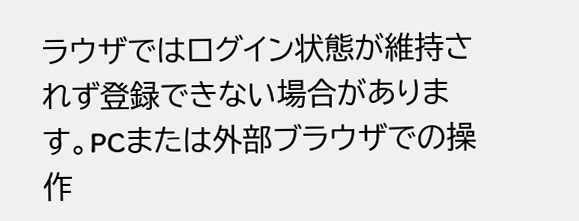ラウザではログイン状態が維持されず登録できない場合があります。PCまたは外部ブラウザでの操作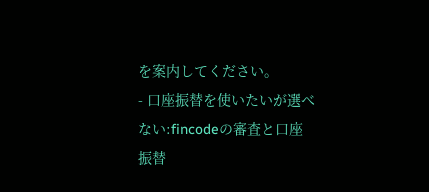を案内してください。
- 口座振替を使いたいが選べない:fincodeの審査と口座振替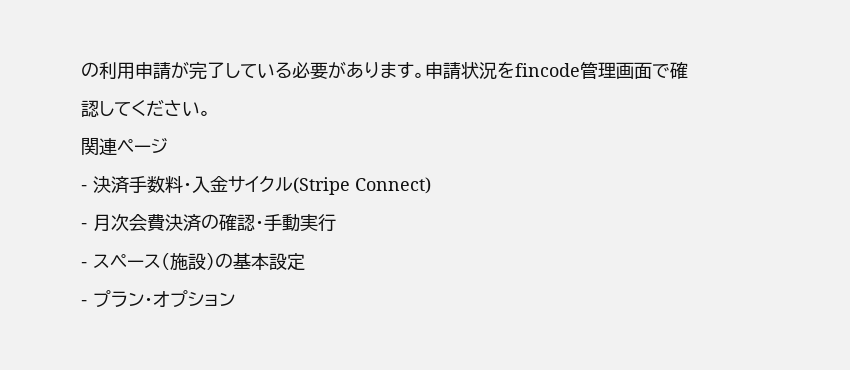の利用申請が完了している必要があります。申請状況をfincode管理画面で確認してください。
関連ページ
- 決済手数料・入金サイクル(Stripe Connect)
- 月次会費決済の確認・手動実行
- スペース(施設)の基本設定
- プラン・オプション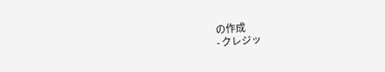の作成
- クレジッ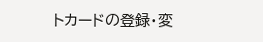トカードの登録・変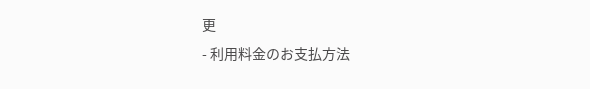更
- 利用料金のお支払方法